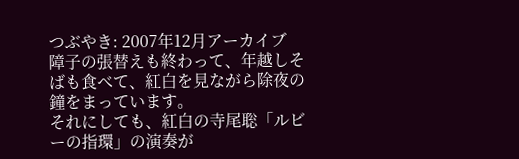つぶやき: 2007年12月アーカイブ
障子の張替えも終わって、年越しそばも食べて、紅白を見ながら除夜の鐘をまっています。
それにしても、紅白の寺尾聡「ルビーの指環」の演奏が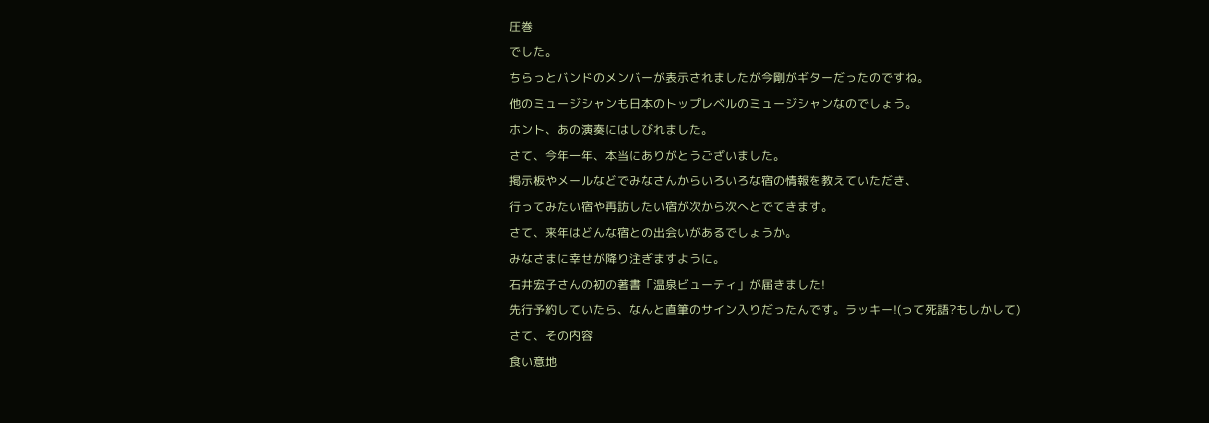圧巻
でした。
ちらっとバンドのメンバーが表示されましたが今剛がギターだったのですね。
他のミュージシャンも日本のトップレベルのミュージシャンなのでしょう。
ホント、あの演奏にはしびれました。
さて、今年一年、本当にありがとうございました。
掲示板やメールなどでみなさんからいろいろな宿の情報を教えていただき、
行ってみたい宿や再訪したい宿が次から次へとでてきます。
さて、来年はどんな宿との出会いがあるでしょうか。
みなさまに幸せが降り注ぎますように。
石井宏子さんの初の著書「温泉ビューティ」が届きました!
先行予約していたら、なんと直筆のサイン入りだったんです。ラッキー!(って死語?もしかして)
さて、その内容
食い意地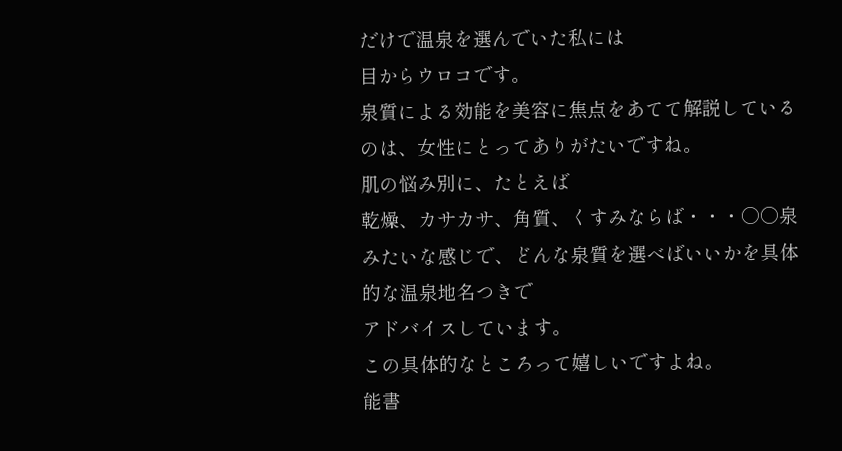だけで温泉を選んでいた私には
目からウロコです。
泉質による効能を美容に焦点をあてて解説しているのは、女性にとってありがたいですね。
肌の悩み別に、たとえば
乾燥、カサカサ、角質、くすみならば・・・○○泉
みたいな感じで、どんな泉質を選べばいいかを具体的な温泉地名つきで
アドバイスしています。
この具体的なところって嬉しいですよね。
能書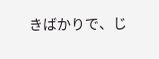きばかりで、じ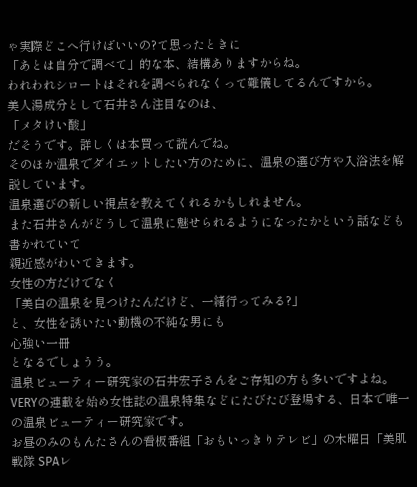ゃ実際どこへ行けばいいの?て思ったときに
「あとは自分で調べて」的な本、結構ありますからね。
われわれシロートはそれを調べられなくって難儀してるんですから。
美人湯成分として石井さん注目なのは、
「メタけい酸」
だそうです。詳しくは本買って読んでね。
そのほか温泉でダイエットしたい方のために、温泉の選び方や入浴法を解説しています。
温泉選びの新しい視点を教えてくれるかもしれません。
また石井さんがどうして温泉に魅せられるようになったかという話なども書かれていて
親近感がわいてきます。
女性の方だけでなく
「美白の温泉を見つけたんだけど、一緒行ってみる?」
と、女性を誘いたい動機の不純な男にも
心強い一冊
となるでしょうう。
温泉ビューティー研究家の石井宏子さんをご存知の方も多いですよね。
VERYの連載を始め女性誌の温泉特集などにたびたび登場する、日本で唯一の温泉ビューティー研究家です。
お昼のみのもんたさんの看板番組「おもいっきりテレビ」の木曜日「美肌戦隊 SPAレ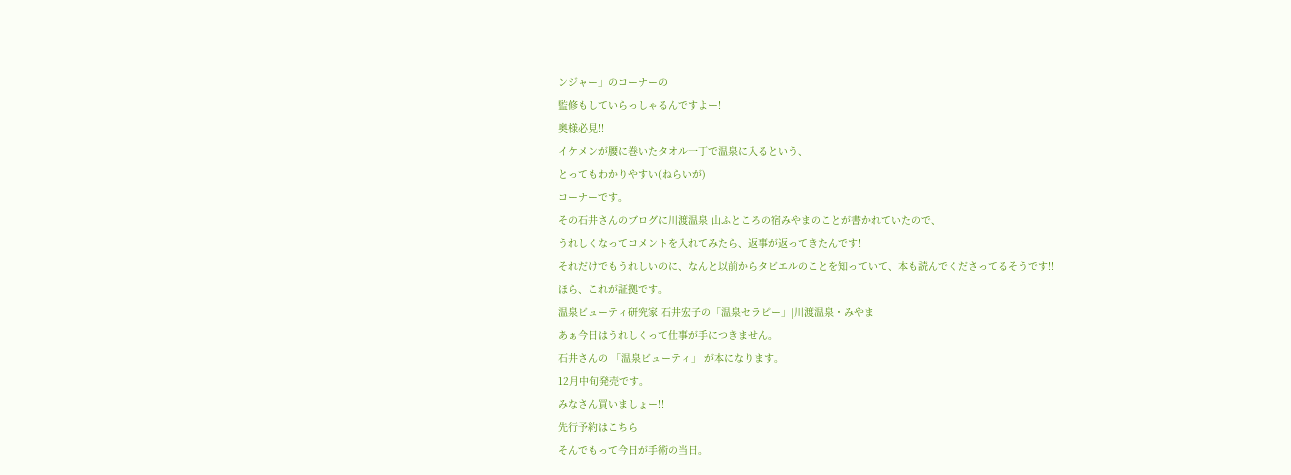ンジャー」のコーナーの
監修もしていらっしゃるんですよー!
奥様必見!!
イケメンが腰に巻いたタオル一丁で温泉に入るという、
とってもわかりやすい(ねらいが)
コーナーです。
その石井さんのブログに川渡温泉 山ふところの宿みやまのことが書かれていたので、
うれしくなってコメントを入れてみたら、返事が返ってきたんです!
それだけでもうれしいのに、なんと以前からタビエルのことを知っていて、本も読んでくださってるそうです!!
ほら、これが証拠です。
温泉ビューティ研究家 石井宏子の「温泉セラピー」|川渡温泉・みやま
あぁ今日はうれしくって仕事が手につきません。
石井さんの 「温泉ビューティ」 が本になります。
12月中旬発売です。
みなさん買いましょー!!
先行予約はこちら
そんでもって今日が手術の当日。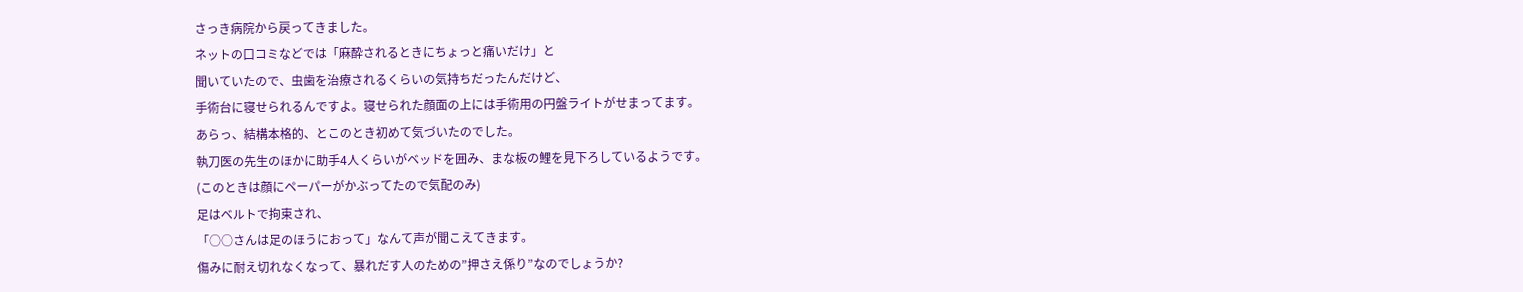さっき病院から戻ってきました。
ネットの口コミなどでは「麻酔されるときにちょっと痛いだけ」と
聞いていたので、虫歯を治療されるくらいの気持ちだったんだけど、
手術台に寝せられるんですよ。寝せられた顔面の上には手術用の円盤ライトがせまってます。
あらっ、結構本格的、とこのとき初めて気づいたのでした。
執刀医の先生のほかに助手4人くらいがベッドを囲み、まな板の鯉を見下ろしているようです。
(このときは顔にペーパーがかぶってたので気配のみ)
足はベルトで拘束され、
「○○さんは足のほうにおって」なんて声が聞こえてきます。
傷みに耐え切れなくなって、暴れだす人のための”押さえ係り”なのでしょうか?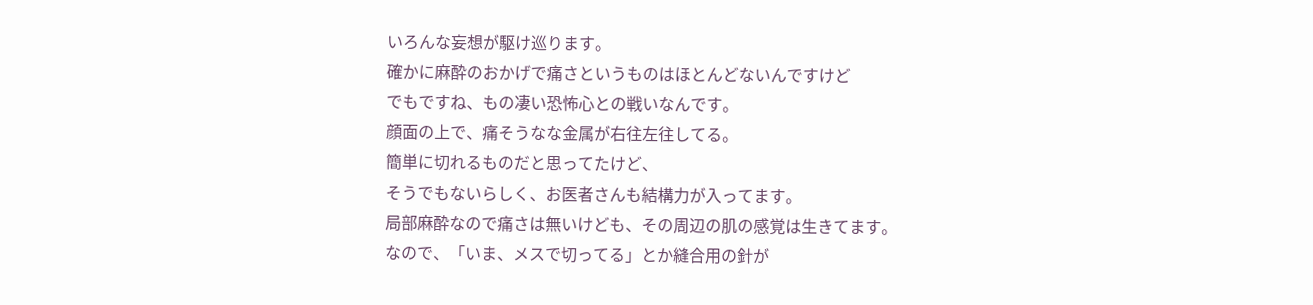いろんな妄想が駆け巡ります。
確かに麻酔のおかげで痛さというものはほとんどないんですけど
でもですね、もの凄い恐怖心との戦いなんです。
顔面の上で、痛そうなな金属が右往左往してる。
簡単に切れるものだと思ってたけど、
そうでもないらしく、お医者さんも結構力が入ってます。
局部麻酔なので痛さは無いけども、その周辺の肌の感覚は生きてます。
なので、「いま、メスで切ってる」とか縫合用の針が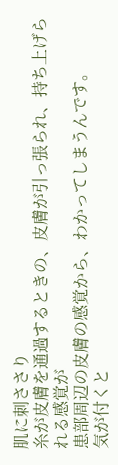肌に刺ささり
糸が皮膚を通過するときの、皮膚が引っ張られ、持ち上げられる感覚が
患部周辺の皮膚の感覚から、わかってしまうんです。
気が付くと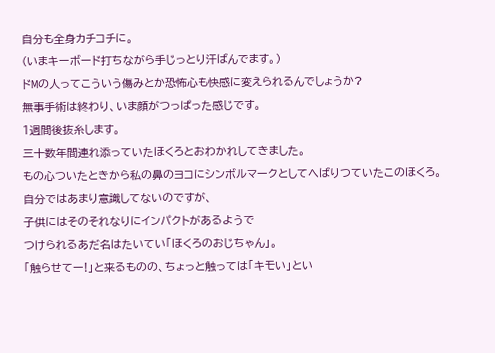自分も全身カチコチに。
(いまキーボード打ちながら手じっとり汗ばんでます。)
ドMの人ってこういう傷みとか恐怖心も快感に変えられるんでしょうか?
無事手術は終わり、いま顔がつっぱった感じです。
1週間後抜糸します。
三十数年間連れ添っていたほくろとおわかれしてきました。
もの心ついたときから私の鼻のヨコにシンボルマークとしてへばりつていたこのほくろ。
自分ではあまり意識してないのですが、
子供にはそのそれなりにインパクトがあるようで
つけられるあだ名はたいてい「ほくろのおじちゃん」。
「触らせてー!」と来るものの、ちょっと触っては「キモい」とい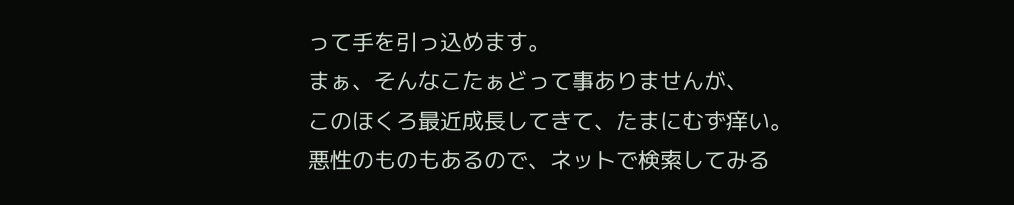って手を引っ込めます。
まぁ、そんなこたぁどって事ありませんが、
このほくろ最近成長してきて、たまにむず痒い。
悪性のものもあるので、ネットで検索してみる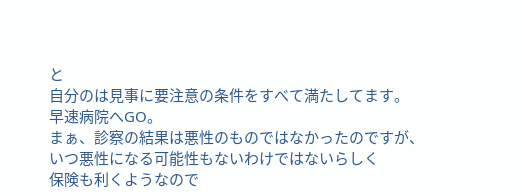と
自分のは見事に要注意の条件をすべて満たしてます。
早速病院へGO。
まぁ、診察の結果は悪性のものではなかったのですが、
いつ悪性になる可能性もないわけではないらしく
保険も利くようなので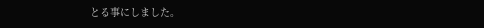とる事にしました。